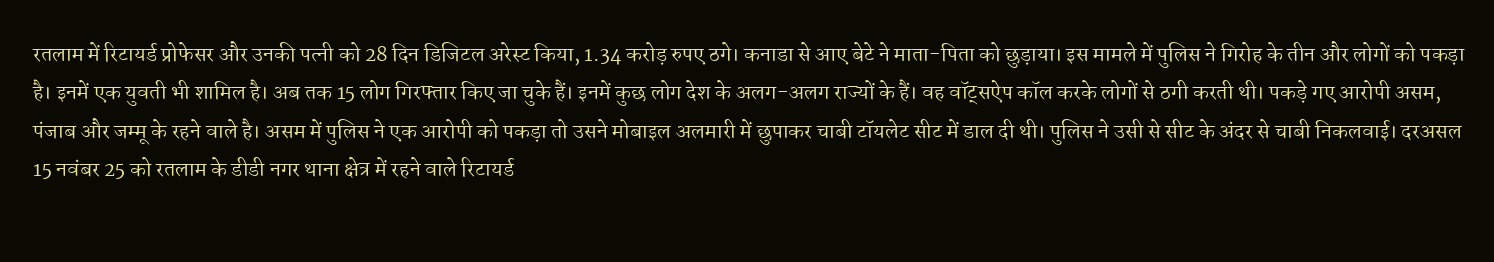रतलाम में रिटायर्ड प्रोफेसर और उनकी पत्नी को 28 दिन डिजिटल अरेस्ट किया, 1.34 करोड़ रुपए ठगे। कनाडा से आए बेटे ने माता-पिता को छुड़ाया। इस मामले में पुलिस ने गिरोह के तीन और लोगों को पकड़ा है। इनमें एक युवती भी शामिल है। अब तक 15 लोग गिरफ्तार किए जा चुके हैं। इनमें कुछ लोग देश के अलग-अलग राज्यों के हैं। वह वॉट्सऐप कॉल करके लोगों से ठगी करती थी। पकड़े गए आरोपी असम, पंजाब और जम्मू के रहने वाले है। असम में पुलिस ने एक आरोपी को पकड़ा तो उसने मोबाइल अलमारी में छुपाकर चाबी टॉयलेट सीट में डाल दी थी। पुलिस ने उसी से सीट के अंदर से चाबी निकलवाई। दरअसल 15 नवंबर 25 को रतलाम के डीडी नगर थाना क्षेत्र में रहने वाले रिटायर्ड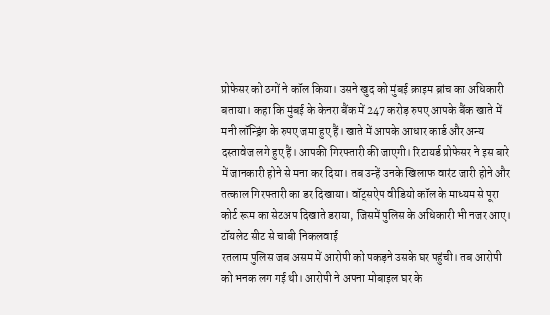प्रोफेसर को ठगों ने कॉल किया। उसने खुद को मुंबई क्राइम ब्रांच का अधिकारी बताया। कहा कि मुंबई के केनरा बैंक में 247 करोड़ रुपए आपके बैंक खाते में मनी लॉन्ड्रिंग के रुपए जमा हुए हैं। खाते में आपके आधार कार्ड और अन्य दस्तावेज लगे हुए हैं। आपकी गिरफ्तारी की जाएगी। रिटायर्ड प्रोफेसर ने इस बारे में जानकारी होने से मना कर दिया। तब उन्हें उनके खिलाफ वारंट जारी होने और तत्काल गिरफ्तारी का डर दिखाया। वॉट्सऐप वीडियो कॉल के माध्यम से पूरा कोर्ट रूम का सेटअप दिखाते डराया, जिसमें पुलिस के अधिकारी भी नजर आए। टॉयलेट सीट से चाबी निकलवाई
रतलाम पुलिस जब असम में आरोपी को पकड़ने उसके घर पहुंची। तब आरोपी को भनक लग गई थी। आरोपी ने अपना मोबाइल घर के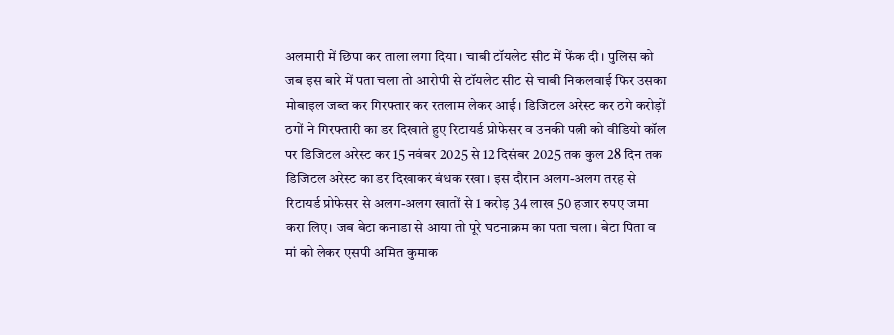अलमारी में छिपा कर ताला लगा दिया। चाबी टॉयलेट सीट में फेंक दी। पुलिस को जब इस बारे में पता चला तो आरोपी से टॉयलेट सीट से चाबी निकलवाई फिर उसका मोबाइल जब्त कर गिरफ्तार कर रतलाम लेकर आई। डिजिटल अरेस्ट कर ठगे करोड़ों
ठगों ने गिरफ्तारी का डर दिखाते हुए रिटायर्ड प्रोफेसर व उनकी पत्नी को वीडियो कॉल पर डिजिटल अरेस्ट कर 15 नवंबर 2025 से 12 दिसंबर 2025 तक कुल 28 दिन तक डिजिटल अरेस्ट का डर दिखाकर बंधक रखा। इस दौरान अलग-अलग तरह से रिटायर्ड प्रोफेसर से अलग-अलग खातों से 1 करोड़ 34 लाख 50 हजार रुपए जमा करा लिए। जब बेटा कनाडा से आया तो पूरे घटनाक्रम का पता चला। बेटा पिता व मां को लेकर एसपी अमित कुमाक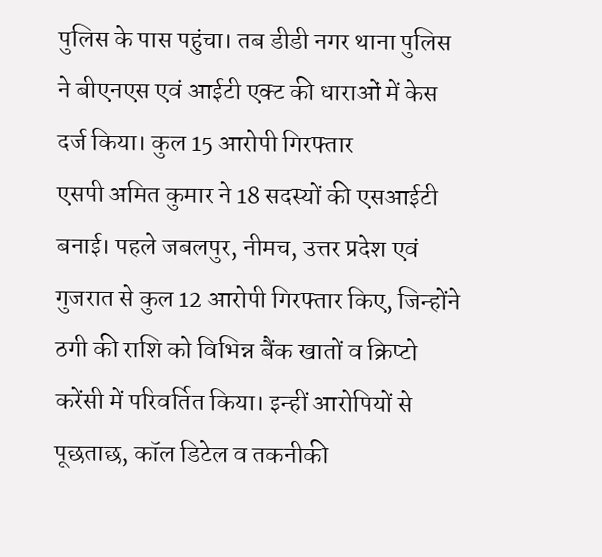पुलिस के पास पहुंचा। तब डीडी नगर थाना पुलिस ने बीएनएस एवं आईटी एक्ट की धाराओं में केस दर्ज किया। कुल 15 आरोपी गिरफ्तार
एसपी अमित कुमार ने 18 सदस्यों की एसआईटी बनाई। पहले जबलपुर, नीमच, उत्तर प्रदेश एवं गुजरात से कुल 12 आरोपी गिरफ्तार किए, जिन्होंने ठगी की राशि को विभिन्न बैंक खातों व क्रिप्टो करेंसी में परिवर्तित किया। इन्हीं आरोपियों से पूछताछ, कॉल डिटेल व तकनीकी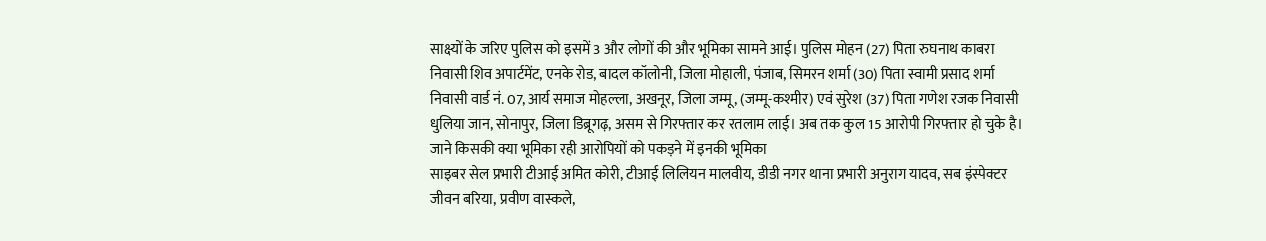साक्ष्यों के जरिए पुलिस को इसमें 3 और लोगों की और भूमिका सामने आई। पुलिस मोहन (27) पिता रुघनाथ काबरा निवासी शिव अपार्टमेंट, एनके रोड, बादल कॉलोनी, जिला मोहाली, पंजाब, सिमरन शर्मा (30) पिता स्वामी प्रसाद शर्मा निवासी वार्ड नं. 07, आर्य समाज मोहल्ला, अखनूर, जिला जम्मू, (जम्मू-कश्मीर) एवं सुरेश (37) पिता गणेश रजक निवासी धुलिया जान, सोनापुर, जिला डिब्रूगढ़, असम से गिरफ्तार कर रतलाम लाई। अब तक कुल 15 आरोपी गिरफ्तार हो चुके है। जाने किसकी क्या भूमिका रही आरोपियों को पकड़ने में इनकी भूमिका
साइबर सेल प्रभारी टीआई अमित कोरी, टीआई लिलियन मालवीय, डीडी नगर थाना प्रभारी अनुराग यादव, सब इंस्पेक्टर जीवन बरिया, प्रवीण वास्कले,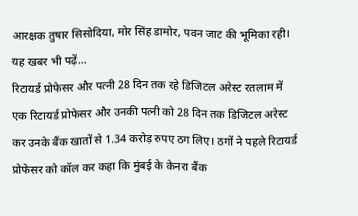आरक्षक तुषार सिसोदिया, मोर सिंह डामोर, पवन जाट की भूमिका रही। यह खबर भी पढ़ें…
रिटायर्ड प्रोफेसर और पत्नी 28 दिन तक रहे डिजिटल अरेस्ट रतलाम में एक रिटायर्ड प्रोफेसर और उनकी पत्नी को 28 दिन तक डिजिटल अरेस्ट कर उनके बैंक खातों से 1.34 करोड़ रुपए ठग लिए। ठगों ने पहले रिटायर्ड प्रोफेसर को कॉल कर कहा कि मुंबई के केनरा बैंक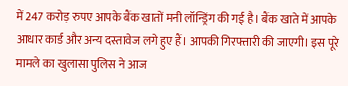में 247 करोड़ रुपए आपके बैंक खातों मनी लॉन्ड्रिंग की गई है। बैंक खाते में आपके आधार कार्ड और अन्य दस्तावेज लगे हुए हैं। आपकी गिरफ्तारी की जाएगी। इस पूरे मामले का खुलासा पुलिस ने आज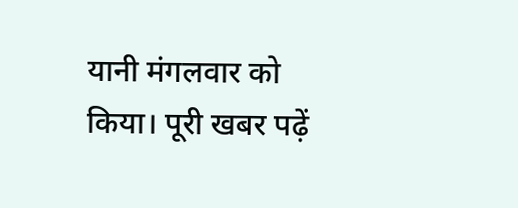यानी मंगलवार को किया। पूरी खबर पढ़ें